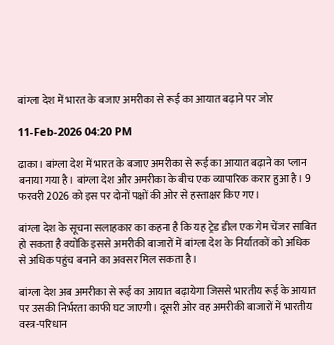बांग्ला देश में भारत के बजाए अमरीका से रूई का आयात बढ़ाने पर जोर

11-Feb-2026 04:20 PM

ढाका। बांग्ला देश में भारत के बजाए अमरीका से रूई का आयात बढ़ाने का प्लान बनाया गया है। बांग्ला देश और अमरीका के बीच एक व्यापारिक करार हुआ है। 9 फरवरी 2026 को इस पर दोनों पक्षों की ओर से हस्ताक्षर किए गए।

बांग्ला देश के सूचना सलाहकार का कहना है कि यह ट्रेड डील एक गेम चेंजर साबित हो सकता है क्योंकि इससे अमरीकी बाजारों में बांग्ला देश के निर्यातकों को अधिक से अधिक पहुंच बनाने का अवसर मिल सकता है।

बांग्ला देश अब अमरीका से रूई का आयात बढ़ायेगा जिससे भारतीय रूई के आयात पर उसकी निर्भरता काफी घट जाएगी। दूसरी ओर वह अमरीकी बाजारों में भारतीय वस्त्र-परिधान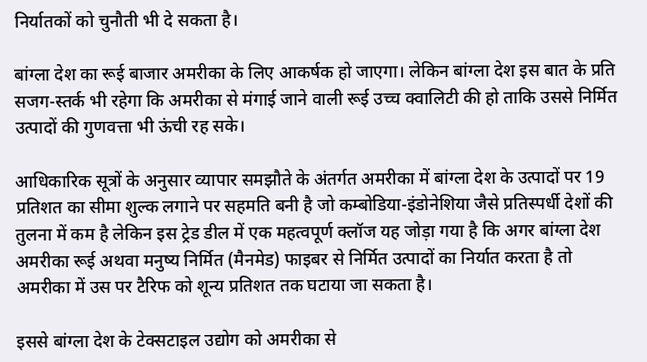निर्यातकों को चुनौती भी दे सकता है।

बांग्ला देश का रूई बाजार अमरीका के लिए आकर्षक हो जाएगा। लेकिन बांग्ला देश इस बात के प्रति सजग-स्तर्क भी रहेगा कि अमरीका से मंगाई जाने वाली रूई उच्च क्वालिटी की हो ताकि उससे निर्मित उत्पादों की गुणवत्ता भी ऊंची रह सके।

आधिकारिक सूत्रों के अनुसार व्यापार समझौते के अंतर्गत अमरीका में बांग्ला देश के उत्पादों पर 19 प्रतिशत का सीमा शुल्क लगाने पर सहमति बनी है जो कम्बोडिया-इंडोनेशिया जैसे प्रतिस्पर्धी देशों की तुलना में कम है लेकिन इस ट्रेड डील में एक महत्वपूर्ण क्लॉज यह जोड़ा गया है कि अगर बांग्ला देश अमरीका रूई अथवा मनुष्य निर्मित (मैनमेड) फाइबर से निर्मित उत्पादों का निर्यात करता है तो अमरीका में उस पर टैरिफ को शून्य प्रतिशत तक घटाया जा सकता है।

इससे बांग्ला देश के टेक्सटाइल उद्योग को अमरीका से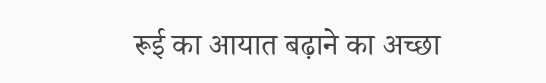रूई का आयात बढ़ाने का अच्छा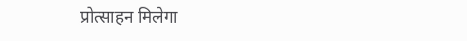प्रोत्साहन मिलेगा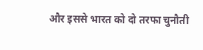और इससे भारत को दो तरफा चुनौती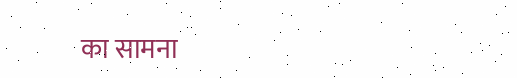का सामना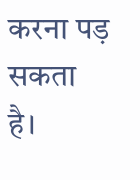करना पड़ सकता है।